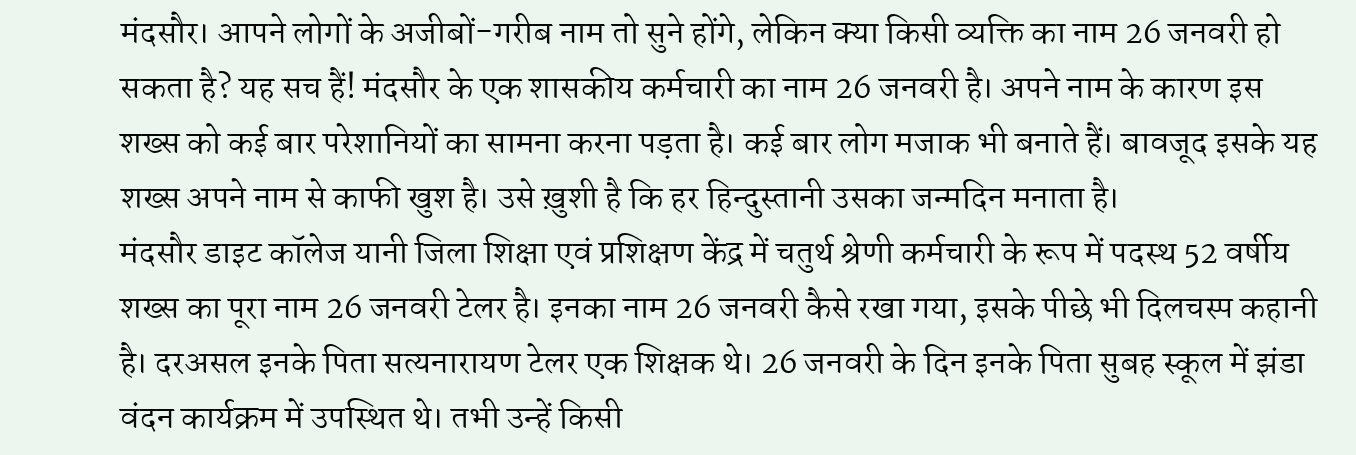मंदसौर। आपने लोगों के अजीबों-गरीब नाम तो सुने होंगे, लेकिन क्या किसी व्यक्ति का नाम 26 जनवरी हो सकता है? यह सच हैं! मंदसौर के एक शासकीय कर्मचारी का नाम 26 जनवरी है। अपने नाम के कारण इस शख्स को कई बार परेशानियों का सामना करना पड़ता है। कई बार लोग मजाक भी बनाते हैं। बावजूद इसके यह शख्स अपने नाम से काफी खुश है। उसे ख़ुशी है कि हर हिन्दुस्तानी उसका जन्मदिन मनाता है।
मंदसौर डाइट कॉलेज यानी जिला शिक्षा एवं प्रशिक्षण केंद्र में चतुर्थ श्रेणी कर्मचारी के रूप में पदस्थ 52 वर्षीय शख्स का पूरा नाम 26 जनवरी टेलर है। इनका नाम 26 जनवरी कैसे रखा गया, इसके पीछे भी दिलचस्प कहानी है। दरअसल इनके पिता सत्यनारायण टेलर एक शिक्षक थे। 26 जनवरी के दिन इनके पिता सुबह स्कूल में झंडा वंदन कार्यक्रम में उपस्थित थे। तभी उन्हें किसी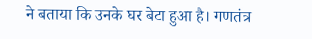ने बताया कि उनके घर बेटा हुआ है। गणतंत्र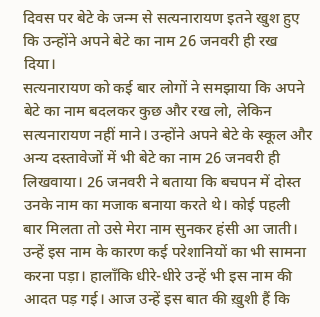दिवस पर बेटे के जन्म से सत्यनारायण इतने खुश हुए कि उन्होंने अपने बेटे का नाम 26 जनवरी ही रख दिया।
सत्यनारायण को कई बार लोगों ने समझाया कि अपने बेटे का नाम बदलकर कुछ और रख लो, लेकिन सत्यनारायण नहीं माने। उन्होंने अपने बेटे के स्कूल और अन्य दस्तावेजों में भी बेटे का नाम 26 जनवरी ही लिखवाया। 26 जनवरी ने बताया कि बचपन में दोस्त उनके नाम का मजाक बनाया करते थे। कोई पहली बार मिलता तो उसे मेरा नाम सुनकर हंसी आ जाती। उन्हें इस नाम के कारण कई परेशानियों का भी सामना करना पड़ा। हालाँकि धीरे-धीरे उन्हें भी इस नाम की आदत पड़ गई। आज उन्हें इस बात की ख़ुशी हैं कि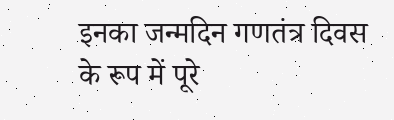इनका जन्मदिन गणतंत्र दिवस के रूप में पूरे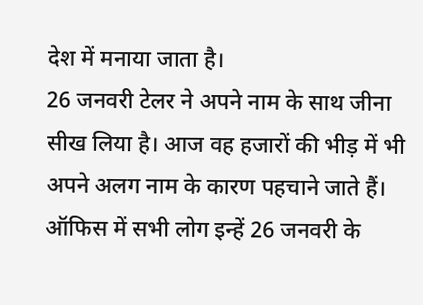देश में मनाया जाता है।
26 जनवरी टेलर ने अपने नाम के साथ जीना सीख लिया है। आज वह हजारों की भीड़ में भी अपने अलग नाम के कारण पहचाने जाते हैं। ऑफिस में सभी लोग इन्हें 26 जनवरी के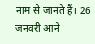नाम से जानते हैं। 26 जनवरी आने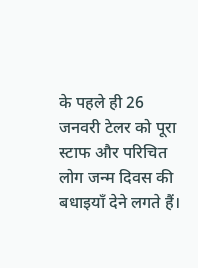के पहले ही 26 जनवरी टेलर को पूरा स्टाफ और परिचित लोग जन्म दिवस की बधाइयाँ देने लगते हैं।